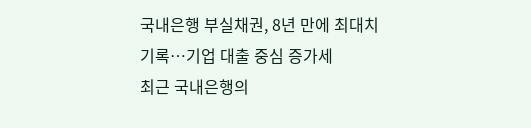국내은행 부실채권, 8년 만에 최대치 기록…기업 대출 중심 증가세
최근 국내은행의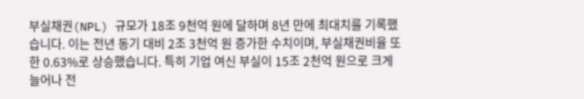부실채권(NPL) 규모가 18조 9천억 원에 달하며 8년 만에 최대치를 기록했습니다. 이는 전년 동기 대비 2조 3천억 원 증가한 수치이며, 부실채권비율 또한 0.63%로 상승했습니다. 특히 기업 여신 부실이 15조 2천억 원으로 크게 늘어나 전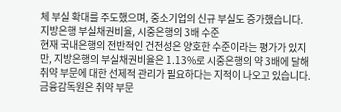체 부실 확대를 주도했으며, 중소기업의 신규 부실도 증가했습니다.
지방은행 부실채권비율, 시중은행의 3배 수준
현재 국내은행의 전반적인 건전성은 양호한 수준이라는 평가가 있지만, 지방은행의 부실채권비율은 1.13%로 시중은행의 약 3배에 달해 취약 부문에 대한 선제적 관리가 필요하다는 지적이 나오고 있습니다. 금융감독원은 취약 부문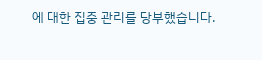에 대한 집중 관리를 당부했습니다.